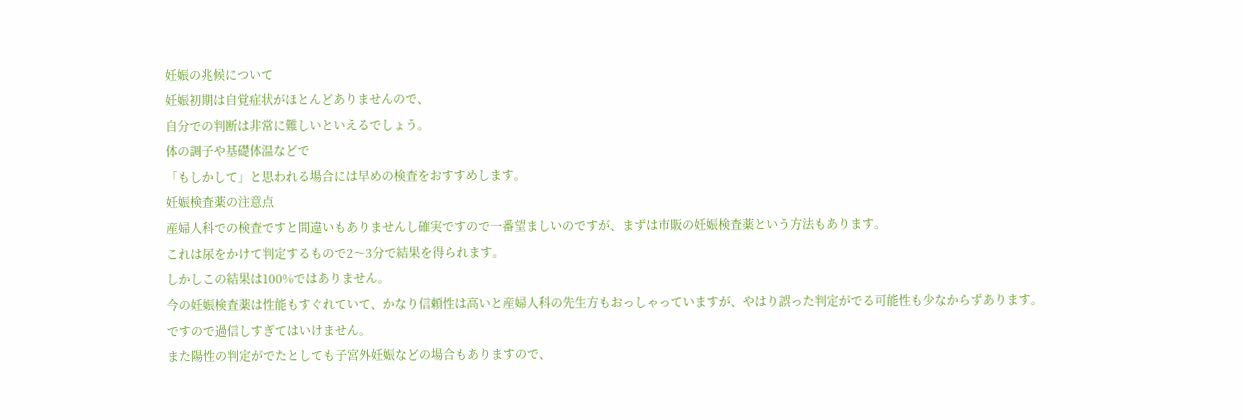妊娠の兆候について
妊娠初期は自覚症状がほとんどありませんので、
自分での判断は非常に難しいといえるでしょう。
体の調子や基礎体温などで
「もしかして」と思われる場合には早めの検査をおすすめします。
妊娠検査薬の注意点
産婦人科での検査ですと間違いもありませんし確実ですので一番望ましいのですが、まずは市販の妊娠検査薬という方法もあります。
これは尿をかけて判定するもので2〜3分で結果を得られます。
しかしこの結果は100%ではありません。
今の妊娠検査薬は性能もすぐれていて、かなり信頼性は高いと産婦人科の先生方もおっしゃっていますが、やはり誤った判定がでる可能性も少なからずあります。
ですので過信しすぎてはいけません。
また陽性の判定がでたとしても子宮外妊娠などの場合もありますので、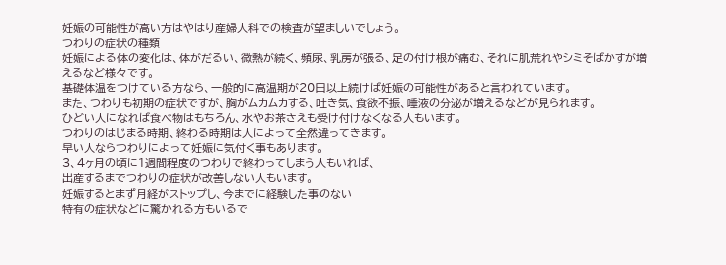妊娠の可能性が高い方はやはり産婦人科での検査が望ましいでしょう。
つわりの症状の種類
妊娠による体の変化は、体がだるい、微熱が続く、頻尿、乳房が張る、足の付け根が痛む、それに肌荒れやシミそばかすが増えるなど様々です。
基礎体温をつけている方なら、一般的に高温期が20日以上続けば妊娠の可能性があると言われています。
また、つわりも初期の症状ですが、胸がムカムカする、吐き気、食欲不振、唾液の分泌が増えるなどが見られます。
ひどい人になれば食べ物はもちろん、水やお茶さえも受け付けなくなる人もいます。
つわりのはじまる時期、終わる時期は人によって全然違ってきます。
早い人ならつわりによって妊娠に気付く事もあります。
3、4ヶ月の頃に1週間程度のつわりで終わってしまう人もいれば、
出産するまでつわりの症状が改善しない人もいます。
妊娠するとまず月経がストップし、今までに経験した事のない
特有の症状などに驚かれる方もいるで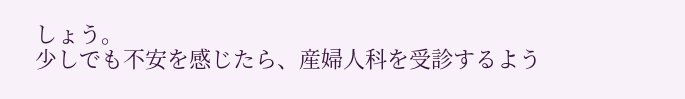しょう。
少しでも不安を感じたら、産婦人科を受診するよう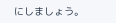にしましょう。